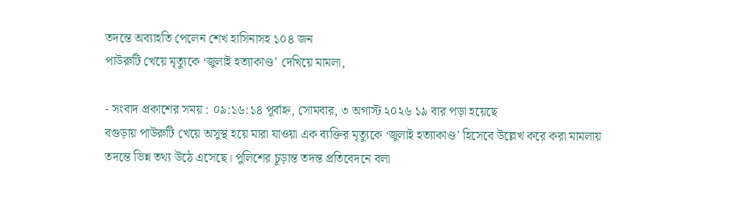তদন্তে অব্যাহতি পেলেন শেখ হাসিনাসহ ১০৪ জন
পাউরুটি খেয়ে মৃত্যুকে ‘জুলাই হত্যাকাণ্ড’ দেখিয়ে মামলা,

- সংবাদ প্রকাশের সময় : ০৯:১৬:১৪ পূর্বাহ্ন, সোমবার, ৩ অগাস্ট ২০২৬ ১৯ বার পড়া হয়েছে
বগুড়ায় পাউরুটি খেয়ে অসুস্থ হয়ে মারা যাওয়া এক ব্যক্তির মৃত্যুকে ‘জুলাই হত্যাকাণ্ড’ হিসেবে উল্লেখ করে করা মামলায় তদন্তে ভিন্ন তথ্য উঠে এসেছে। পুলিশের চূড়ান্ত তদন্ত প্রতিবেদনে বলা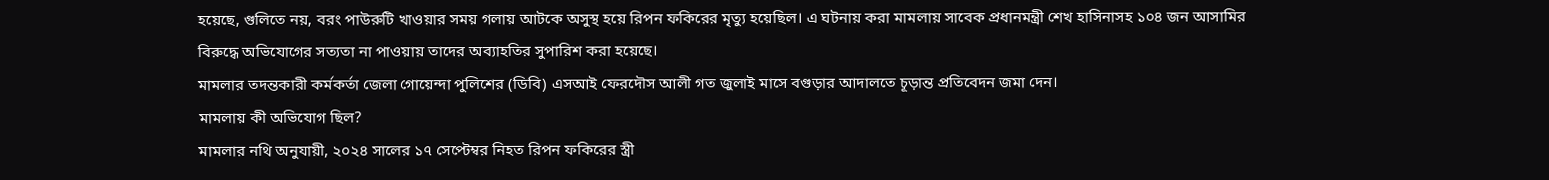হয়েছে, গুলিতে নয়, বরং পাউরুটি খাওয়ার সময় গলায় আটকে অসুস্থ হয়ে রিপন ফকিরের মৃত্যু হয়েছিল। এ ঘটনায় করা মামলায় সাবেক প্রধানমন্ত্রী শেখ হাসিনাসহ ১০৪ জন আসামির বিরুদ্ধে অভিযোগের সত্যতা না পাওয়ায় তাদের অব্যাহতির সুপারিশ করা হয়েছে।
মামলার তদন্তকারী কর্মকর্তা জেলা গোয়েন্দা পুলিশের (ডিবি) এসআই ফেরদৌস আলী গত জুলাই মাসে বগুড়ার আদালতে চূড়ান্ত প্রতিবেদন জমা দেন।
মামলায় কী অভিযোগ ছিল?
মামলার নথি অনুযায়ী, ২০২৪ সালের ১৭ সেপ্টেম্বর নিহত রিপন ফকিরের স্ত্রী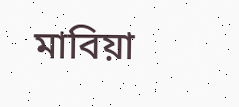মাবিয়া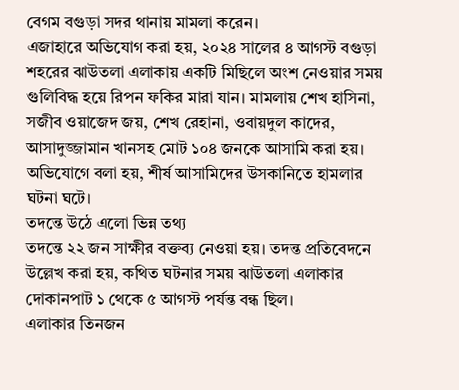বেগম বগুড়া সদর থানায় মামলা করেন।
এজাহারে অভিযোগ করা হয়, ২০২৪ সালের ৪ আগস্ট বগুড়া শহরের ঝাউতলা এলাকায় একটি মিছিলে অংশ নেওয়ার সময় গুলিবিদ্ধ হয়ে রিপন ফকির মারা যান। মামলায় শেখ হাসিনা, সজীব ওয়াজেদ জয়, শেখ রেহানা, ওবায়দুল কাদের, আসাদুজ্জামান খানসহ মোট ১০৪ জনকে আসামি করা হয়। অভিযোগে বলা হয়, শীর্ষ আসামিদের উসকানিতে হামলার ঘটনা ঘটে।
তদন্তে উঠে এলো ভিন্ন তথ্য
তদন্তে ২২ জন সাক্ষীর বক্তব্য নেওয়া হয়। তদন্ত প্রতিবেদনে উল্লেখ করা হয়, কথিত ঘটনার সময় ঝাউতলা এলাকার দোকানপাট ১ থেকে ৫ আগস্ট পর্যন্ত বন্ধ ছিল।
এলাকার তিনজন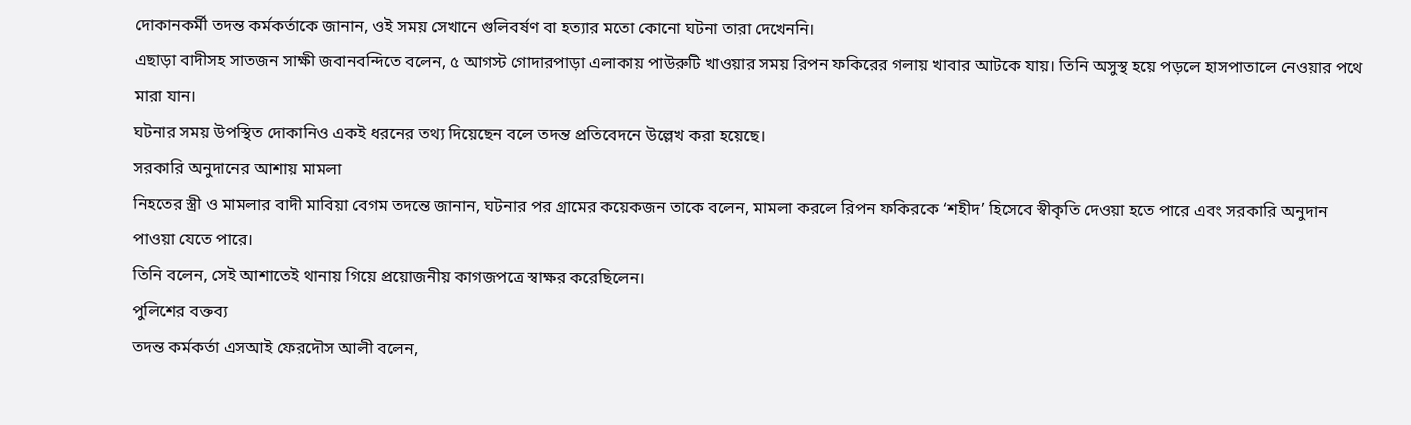দোকানকর্মী তদন্ত কর্মকর্তাকে জানান, ওই সময় সেখানে গুলিবর্ষণ বা হত্যার মতো কোনো ঘটনা তারা দেখেননি।
এছাড়া বাদীসহ সাতজন সাক্ষী জবানবন্দিতে বলেন, ৫ আগস্ট গোদারপাড়া এলাকায় পাউরুটি খাওয়ার সময় রিপন ফকিরের গলায় খাবার আটকে যায়। তিনি অসুস্থ হয়ে পড়লে হাসপাতালে নেওয়ার পথে মারা যান।
ঘটনার সময় উপস্থিত দোকানিও একই ধরনের তথ্য দিয়েছেন বলে তদন্ত প্রতিবেদনে উল্লেখ করা হয়েছে।
সরকারি অনুদানের আশায় মামলা
নিহতের স্ত্রী ও মামলার বাদী মাবিয়া বেগম তদন্তে জানান, ঘটনার পর গ্রামের কয়েকজন তাকে বলেন, মামলা করলে রিপন ফকিরকে ‘শহীদ’ হিসেবে স্বীকৃতি দেওয়া হতে পারে এবং সরকারি অনুদান পাওয়া যেতে পারে।
তিনি বলেন, সেই আশাতেই থানায় গিয়ে প্রয়োজনীয় কাগজপত্রে স্বাক্ষর করেছিলেন।
পুলিশের বক্তব্য
তদন্ত কর্মকর্তা এসআই ফেরদৌস আলী বলেন,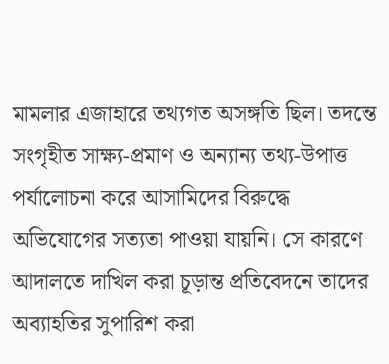মামলার এজাহারে তথ্যগত অসঙ্গতি ছিল। তদন্তে সংগৃহীত সাক্ষ্য-প্রমাণ ও অন্যান্য তথ্য-উপাত্ত পর্যালোচনা করে আসামিদের বিরুদ্ধে অভিযোগের সত্যতা পাওয়া যায়নি। সে কারণে আদালতে দাখিল করা চূড়ান্ত প্রতিবেদনে তাদের অব্যাহতির সুপারিশ করা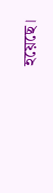হয়েছে।